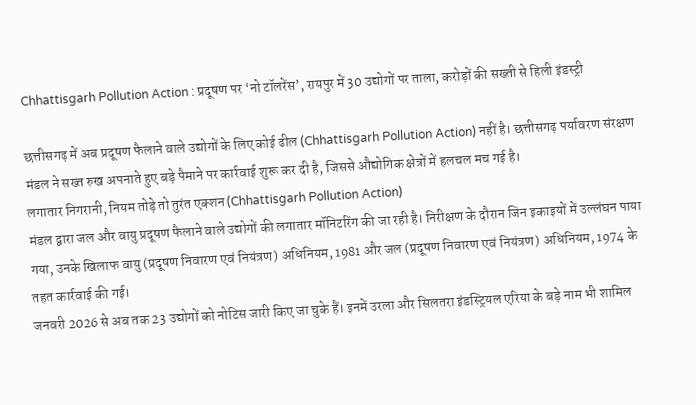Chhattisgarh Pollution Action : प्रदूषण पर ‘नो टॉलरेंस’, रायपुर में 30 उद्योगों पर ताला, करोड़ों की सख्ती से हिली इंडस्ट्री

छत्तीसगढ़ में अब प्रदूषण फैलाने वाले उद्योगों के लिए कोई ढील (Chhattisgarh Pollution Action) नहीं है। छत्तीसगढ़ पर्यावरण संरक्षण मंडल ने सख्त रुख अपनाते हुए बड़े पैमाने पर कार्रवाई शुरू कर दी है, जिससे औद्योगिक क्षेत्रों में हलचल मच गई है।
लगातार निगरानी, नियम तोड़े तो तुरंत एक्शन (Chhattisgarh Pollution Action)
मंडल द्वारा जल और वायु प्रदूषण फैलाने वाले उद्योगों की लगातार मॉनिटरिंग की जा रही है। निरीक्षण के दौरान जिन इकाइयों में उल्लंघन पाया गया, उनके खिलाफ वायु (प्रदूषण निवारण एवं नियंत्रण) अधिनियम, 1981 और जल (प्रदूषण निवारण एवं नियंत्रण) अधिनियम, 1974 के तहत कार्रवाई की गई।
जनवरी 2026 से अब तक 23 उद्योगों को नोटिस जारी किए जा चुके हैं। इनमें उरला और सिलतरा इंडस्ट्रियल एरिया के बड़े नाम भी शामिल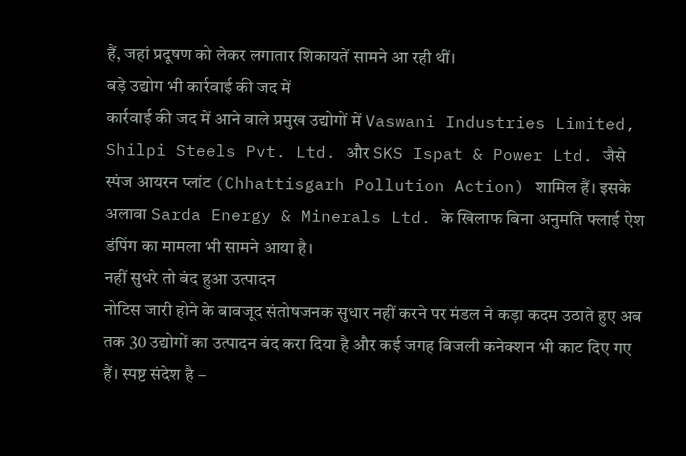हैं, जहां प्रदूषण को लेकर लगातार शिकायतें सामने आ रही थीं।
बड़े उद्योग भी कार्रवाई की जद में
कार्रवाई की जद में आने वाले प्रमुख उद्योगों में Vaswani Industries Limited, Shilpi Steels Pvt. Ltd. और SKS Ispat & Power Ltd. जैसे स्पंज आयरन प्लांट (Chhattisgarh Pollution Action) शामिल हैं। इसके अलावा Sarda Energy & Minerals Ltd. के खिलाफ बिना अनुमति फ्लाई ऐश डंपिंग का मामला भी सामने आया है।
नहीं सुधरे तो बंद हुआ उत्पादन
नोटिस जारी होने के बावजूद संतोषजनक सुधार नहीं करने पर मंडल ने कड़ा कदम उठाते हुए अब तक 30 उद्योगों का उत्पादन बंद करा दिया है और कई जगह बिजली कनेक्शन भी काट दिए गए हैं। स्पष्ट संदेश है –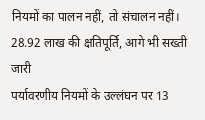नियमों का पालन नहीं, तो संचालन नहीं।
28.92 लाख की क्षतिपूर्ति, आगे भी सख्ती जारी
पर्यावरणीय नियमों के उल्लंघन पर 13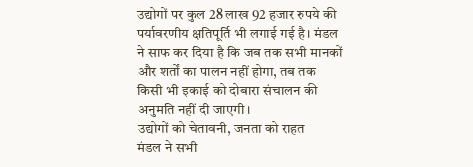उद्योगों पर कुल 28 लाख 92 हजार रुपये की पर्यावरणीय क्षतिपूर्ति भी लगाई गई है। मंडल ने साफ कर दिया है कि जब तक सभी मानकों और शर्तों का पालन नहीं होगा, तब तक किसी भी इकाई को दोबारा संचालन की अनुमति नहीं दी जाएगी।
उद्योगों को चेतावनी, जनता को राहत
मंडल ने सभी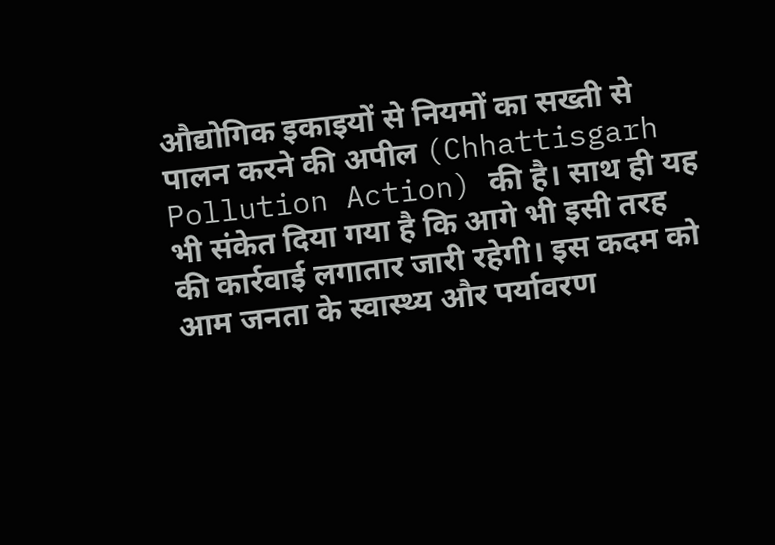औद्योगिक इकाइयों से नियमों का सख्ती से पालन करने की अपील (Chhattisgarh Pollution Action) की है। साथ ही यह भी संकेत दिया गया है कि आगे भी इसी तरह की कार्रवाई लगातार जारी रहेगी। इस कदम को आम जनता के स्वास्थ्य और पर्यावरण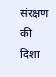संरक्षण की दिशा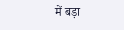में बड़ा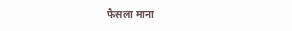फैसला माना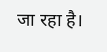जा रहा है।